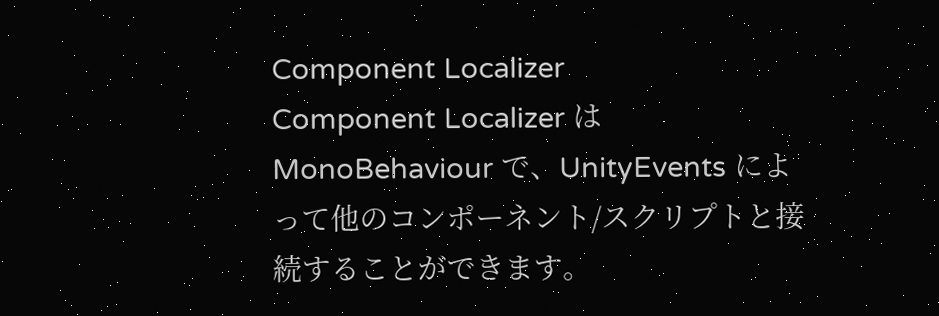Component Localizer
Component Localizer は MonoBehaviour で、UnityEvents によって他のコンポーネント/スクリプトと接続することができます。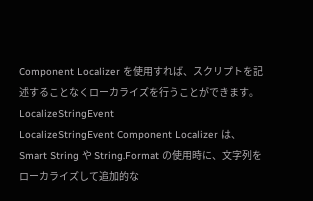Component Localizer を使用すれば、スクリプトを記述することなくローカライズを行うことができます。
LocalizeStringEvent
LocalizeStringEvent Component Localizer は、Smart String や String.Format の使用時に、文字列をローカライズして追加的な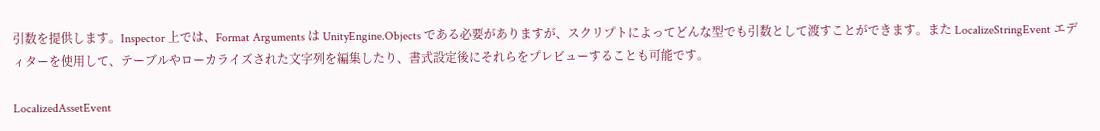引数を提供します。Inspector 上では、Format Arguments は UnityEngine.Objects である必要がありますが、スクリプトによってどんな型でも引数として渡すことができます。また LocalizeStringEvent エディターを使用して、テーブルやローカライズされた文字列を編集したり、書式設定後にそれらをプレビューすることも可能です。

LocalizedAssetEvent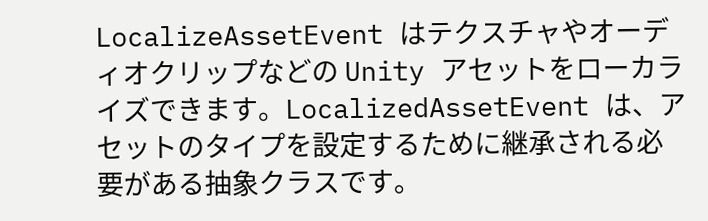LocalizeAssetEvent はテクスチャやオーディオクリップなどの Unity アセットをローカライズできます。LocalizedAssetEvent は、アセットのタイプを設定するために継承される必要がある抽象クラスです。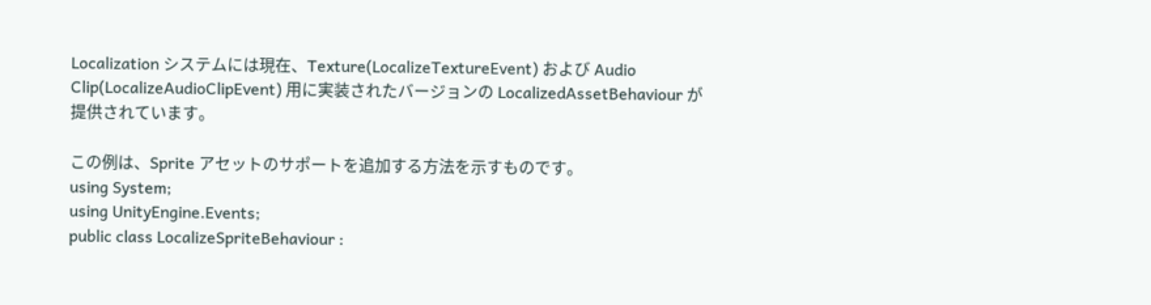Localization システムには現在、Texture(LocalizeTextureEvent) および Audio Clip(LocalizeAudioClipEvent) 用に実装されたバージョンの LocalizedAssetBehaviour が提供されています。

この例は、Sprite アセットのサポートを追加する方法を示すものです。
using System;
using UnityEngine.Events;
public class LocalizeSpriteBehaviour :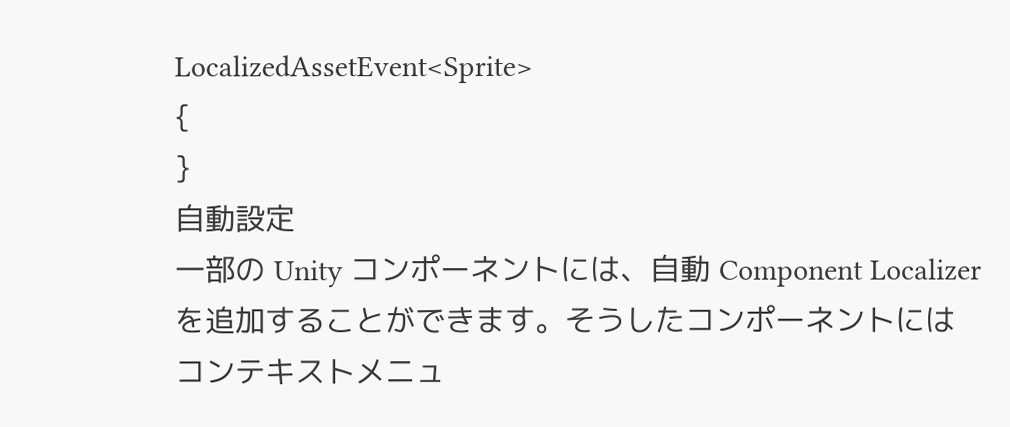LocalizedAssetEvent<Sprite>
{
}
自動設定
一部の Unity コンポーネントには、自動 Component Localizer を追加することができます。そうしたコンポーネントにはコンテキストメニュ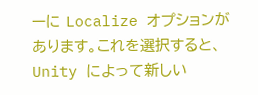ーに Localize オプションがあります。これを選択すると、Unity によって新しい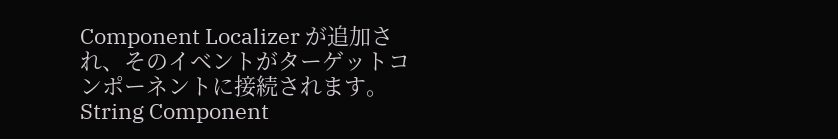Component Localizer が追加され、そのイベントがターゲットコンポーネントに接続されます。String Component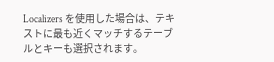Localizers を使用した場合は、テキストに最も近くマッチするテーブルとキーも選択されます。